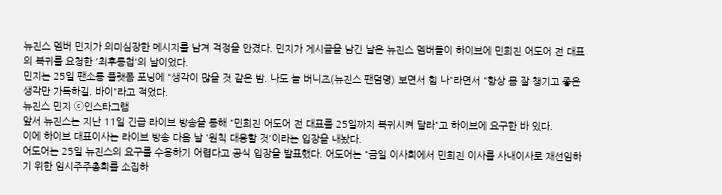뉴진스 멤버 민지가 의미심장한 메시지를 남겨 걱정을 안겼다. 민지가 게시글을 남긴 날은 뉴진스 멤버들이 하이브에 민희진 어도어 전 대표의 복귀를 요청한 '최후통첩'의 날이었다.
민지는 25일 팬소통 플랫폼 포닝에 "생각이 많을 것 같은 밤. 나도 늘 버니즈(뉴진스 팬덤명) 보면서 힘 나"라면서 "항상 몸 잘 챙기고 좋은 생각만 가득하길. 바이"라고 적었다.
뉴진스 민지 ⓒ인스타그램
앞서 뉴진스는 지난 11일 긴급 라이브 방송을 통해 "민희진 어도어 전 대표를 25일까지 복귀시켜 달라"고 하이브에 요구한 바 있다.
이에 하이브 대표이사는 라이브 방송 다음 날 '원칙 대응할 것'이라는 입장을 내놨다.
어도어는 25일 뉴진스의 요구를 수용하기 어렵다고 공식 입장을 발표했다. 어도어는 "금일 이사회에서 민희진 이사를 사내이사로 재선임하기 위한 임시주주총회를 소집하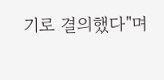기로 결의했다"며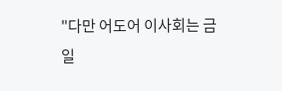"다만 어도어 이사회는 금일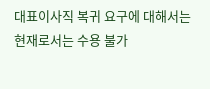대표이사직 복귀 요구에 대해서는 현재로서는 수용 불가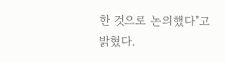한 것으로 논의했다"고 밝혔다.